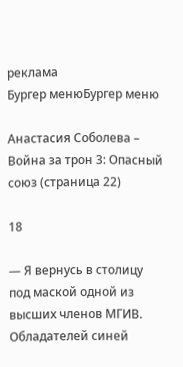реклама
Бургер менюБургер меню

Анастасия Соболева – Война за трон 3: Опасный союз (страница 22)

18

— Я вернусь в столицу под маской одной из высших членов МГИВ. Обладателей синей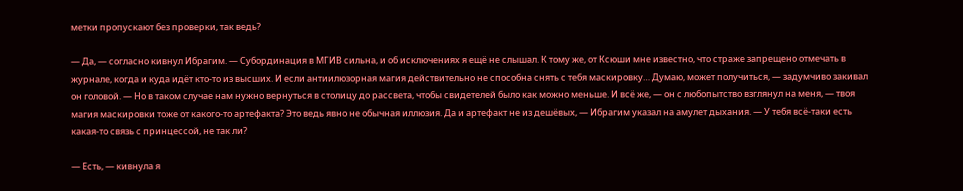метки пропускают без проверки, так ведь?

— Да, — согласно кивнул Ибрагим. — Субординация в МГИВ сильна, и об исключениях я ещё не слышал. К тому же, от Ксюши мне известно, что страже запрещено отмечать в журнале, когда и куда идёт кто-то из высших. И если антиилюзорная магия действительно не способна снять с тебя маскировку… Думаю, может получиться, — задумчиво закивал он головой. — Но в таком случае нам нужно вернуться в столицу до рассвета, чтобы свидетелей было как можно меньше. И всё же, — он с любопытство взглянул на меня, — твоя магия маскировки тоже от какого-то артефакта? Это ведь явно не обычная иллюзия. Да и артефакт не из дешёвых, — Ибрагим указал на амулет дыхания. — У тебя всё-таки есть какая-то связь с принцессой, не так ли?

— Есть, — кивнула я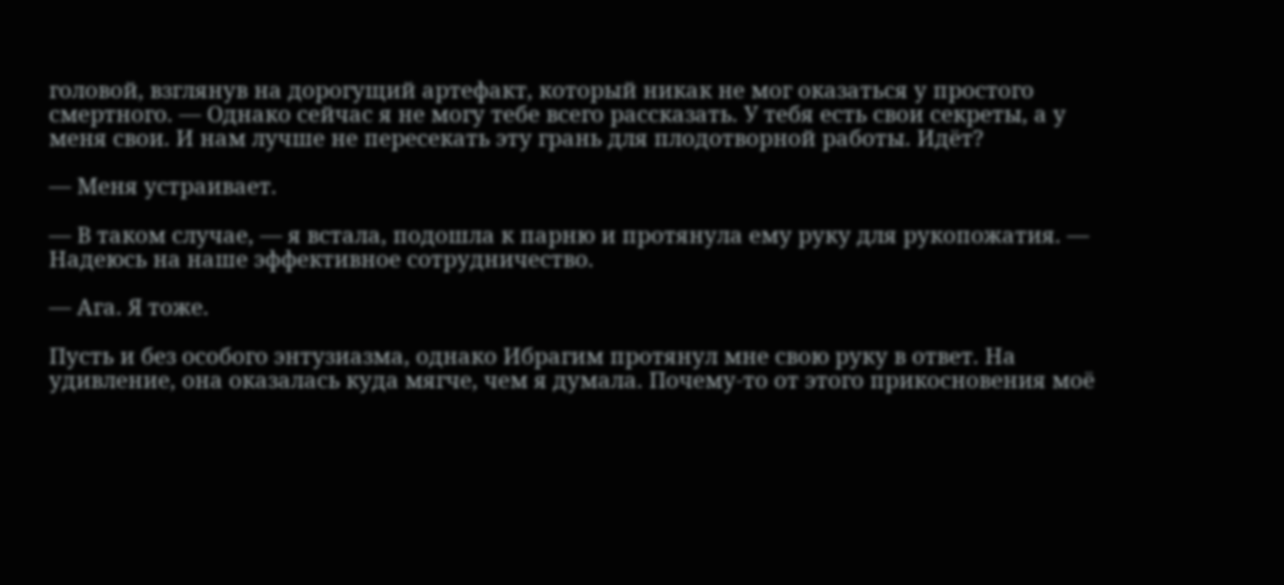головой, взглянув на дорогущий артефакт, который никак не мог оказаться у простого смертного. — Однако сейчас я не могу тебе всего рассказать. У тебя есть свои секреты, а у меня свои. И нам лучше не пересекать эту грань для плодотворной работы. Идёт?

— Меня устраивает.

— В таком случае, — я встала, подошла к парню и протянула ему руку для рукопожатия. — Надеюсь на наше эффективное сотрудничество.

— Ага. Я тоже.

Пусть и без особого энтузиазма, однако Ибрагим протянул мне свою руку в ответ. На удивление, она оказалась куда мягче, чем я думала. Почему-то от этого прикосновения моё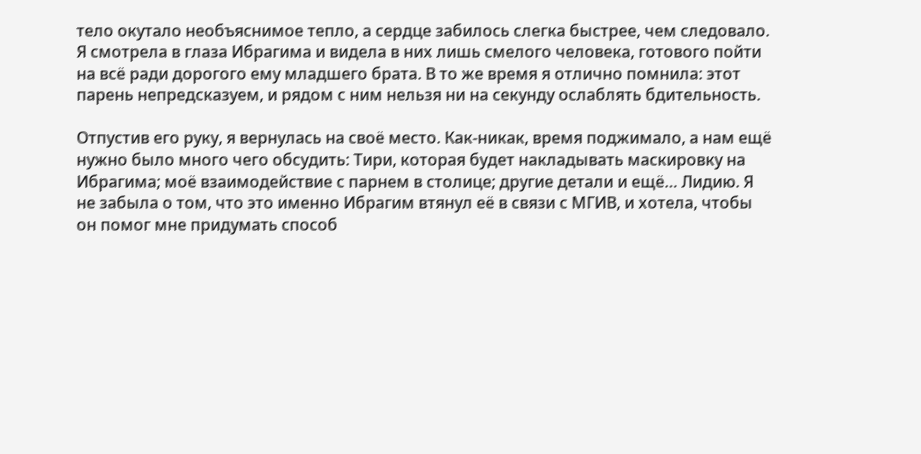тело окутало необъяснимое тепло, а сердце забилось слегка быстрее, чем следовало. Я смотрела в глаза Ибрагима и видела в них лишь смелого человека, готового пойти на всё ради дорогого ему младшего брата. В то же время я отлично помнила: этот парень непредсказуем, и рядом с ним нельзя ни на секунду ослаблять бдительность.

Отпустив его руку, я вернулась на своё место. Как-никак, время поджимало, а нам ещё нужно было много чего обсудить: Тири, которая будет накладывать маскировку на Ибрагима; моё взаимодействие с парнем в столице; другие детали и ещё… Лидию. Я не забыла о том, что это именно Ибрагим втянул её в связи с МГИВ, и хотела, чтобы он помог мне придумать способ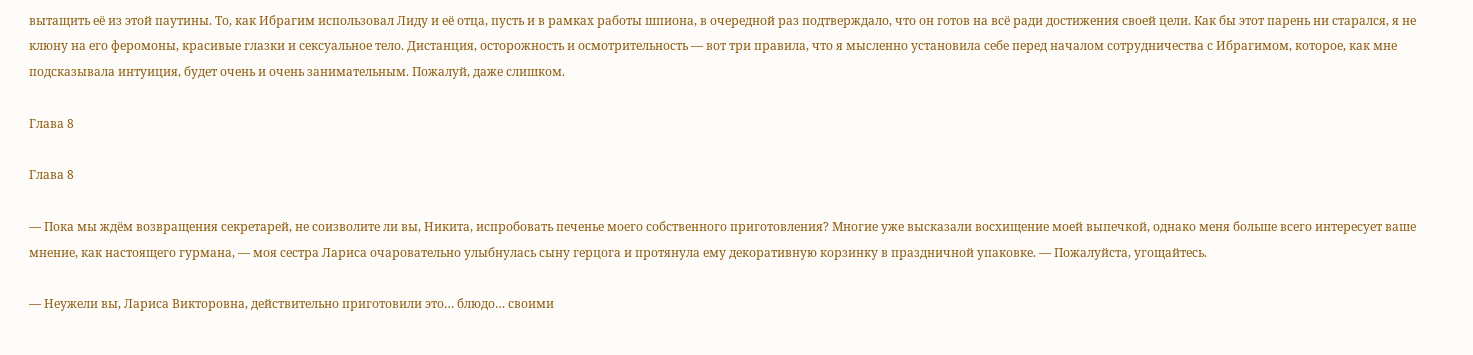вытащить её из этой паутины. То, как Ибрагим использовал Лиду и её отца, пусть и в рамках работы шпиона, в очередной раз подтверждало, что он готов на всё ради достижения своей цели. Как бы этот парень ни старался, я не клюну на его феромоны, красивые глазки и сексуальное тело. Дистанция, осторожность и осмотрительность — вот три правила, что я мысленно установила себе перед началом сотрудничества с Ибрагимом, которое, как мне подсказывала интуиция, будет очень и очень занимательным. Пожалуй, даже слишком.

Глава 8

Глава 8

— Пока мы ждём возвращения секретарей, не соизволите ли вы, Никита, испробовать печенье моего собственного приготовления? Многие уже высказали восхищение моей выпечкой, однако меня больше всего интересует ваше мнение, как настоящего гурмана, — моя сестра Лариса очаровательно улыбнулась сыну герцога и протянула ему декоративную корзинку в праздничной упаковке. — Пожалуйста, угощайтесь.

— Неужели вы, Лариса Викторовна, действительно приготовили это… блюдо… своими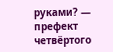руками? — префект четвёртого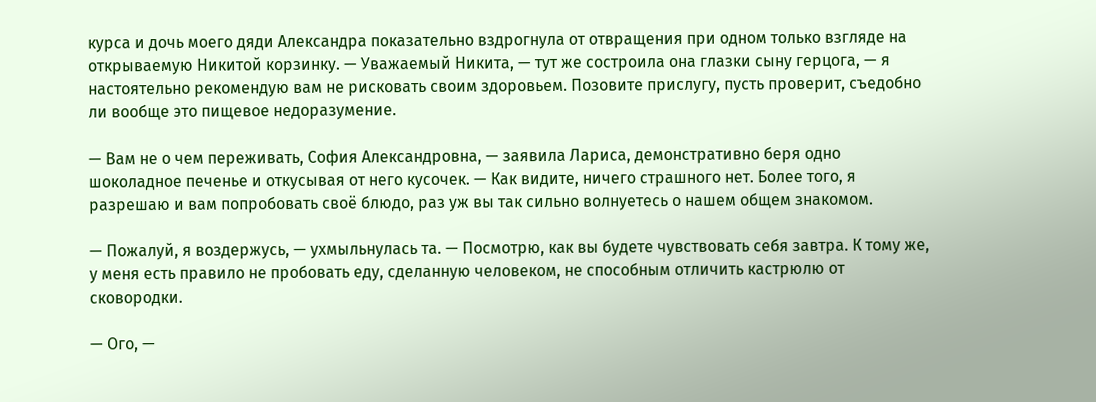курса и дочь моего дяди Александра показательно вздрогнула от отвращения при одном только взгляде на открываемую Никитой корзинку. — Уважаемый Никита, — тут же состроила она глазки сыну герцога, — я настоятельно рекомендую вам не рисковать своим здоровьем. Позовите прислугу, пусть проверит, съедобно ли вообще это пищевое недоразумение.

— Вам не о чем переживать, София Александровна, — заявила Лариса, демонстративно беря одно шоколадное печенье и откусывая от него кусочек. — Как видите, ничего страшного нет. Более того, я разрешаю и вам попробовать своё блюдо, раз уж вы так сильно волнуетесь о нашем общем знакомом.

— Пожалуй, я воздержусь, — ухмыльнулась та. — Посмотрю, как вы будете чувствовать себя завтра. К тому же, у меня есть правило не пробовать еду, сделанную человеком, не способным отличить кастрюлю от сковородки.

— Ого, —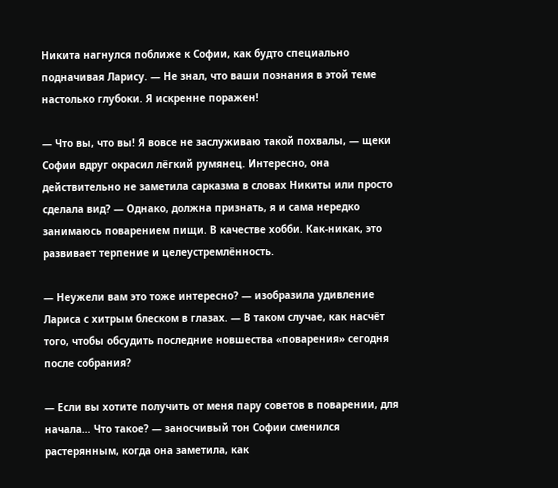Никита нагнулся поближе к Софии, как будто специально подначивая Ларису. — Не знал, что ваши познания в этой теме настолько глубоки. Я искренне поражен!

— Что вы, что вы! Я вовсе не заслуживаю такой похвалы, — щеки Софии вдруг окрасил лёгкий румянец. Интересно, она действительно не заметила сарказма в словах Никиты или просто сделала вид? — Однако, должна признать, я и сама нередко занимаюсь поварением пищи. В качестве хобби. Как-никак, это развивает терпение и целеустремлённость.

— Неужели вам это тоже интересно? — изобразила удивление Лариса с хитрым блеском в глазах. — В таком случае, как насчёт того, чтобы обсудить последние новшества «поварения» сегодня после собрания?

— Если вы хотите получить от меня пару советов в поварении, для начала… Что такое? — заносчивый тон Софии сменился растерянным, когда она заметила, как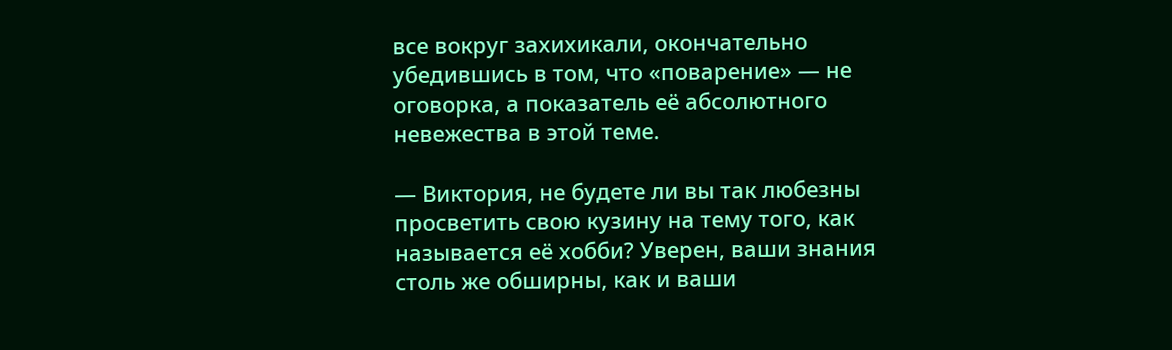все вокруг захихикали, окончательно убедившись в том, что «поварение» — не оговорка, а показатель её абсолютного невежества в этой теме.

— Виктория, не будете ли вы так любезны просветить свою кузину на тему того, как называется её хобби? Уверен, ваши знания столь же обширны, как и ваши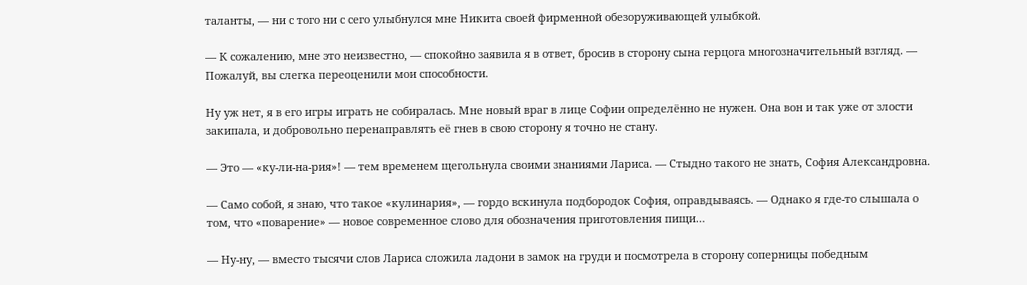таланты, — ни с того ни с сего улыбнулся мне Никита своей фирменной обезоруживающей улыбкой.

— К сожалению, мне это неизвестно, — спокойно заявила я в ответ, бросив в сторону сына герцога многозначительный взгляд. — Пожалуй, вы слегка переоценили мои способности.

Ну уж нет, я в его игры играть не собиралась. Мне новый враг в лице Софии определённо не нужен. Она вон и так уже от злости закипала, и добровольно перенаправлять её гнев в свою сторону я точно не стану.

— Это — «ку-ли-на-рия»! — тем временем щегольнула своими знаниями Лариса. — Стыдно такого не знать, София Александровна.

— Само собой, я знаю, что такое «кулинария», — гордо вскинула подбородок София, оправдываясь. — Однако я где-то слышала о том, что «поварение» — новое современное слово для обозначения приготовления пищи…

— Ну-ну, — вместо тысячи слов Лариса сложила ладони в замок на груди и посмотрела в сторону соперницы победным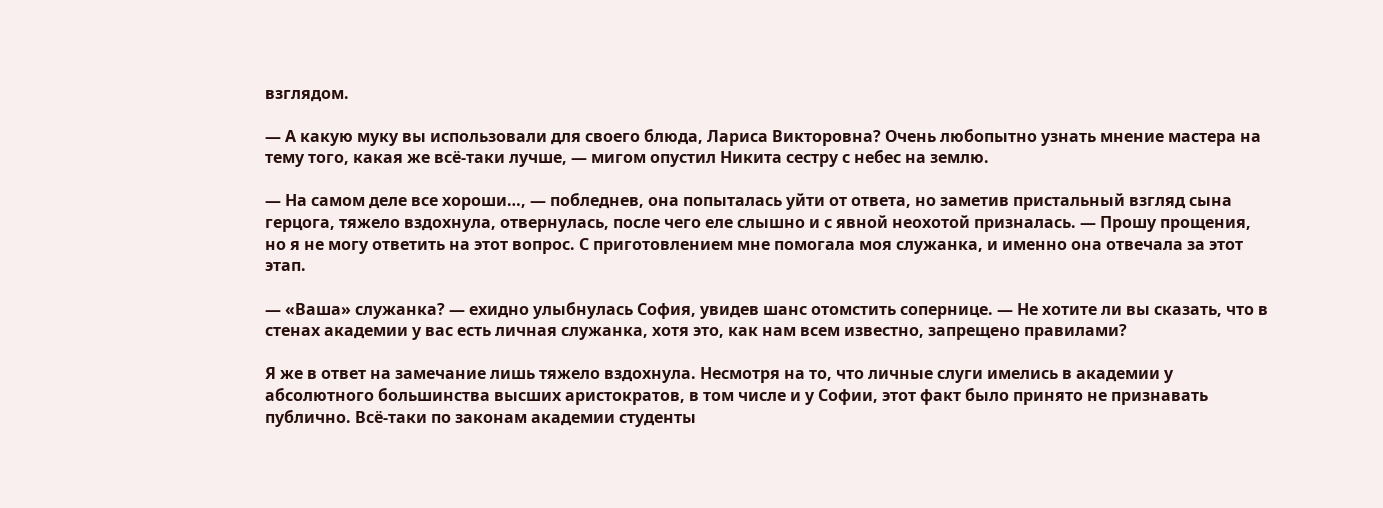взглядом.

— А какую муку вы использовали для своего блюда, Лариса Викторовна? Очень любопытно узнать мнение мастера на тему того, какая же всё-таки лучше, — мигом опустил Никита сестру с небес на землю.

— На самом деле все хороши…, — побледнев, она попыталась уйти от ответа, но заметив пристальный взгляд сына герцога, тяжело вздохнула, отвернулась, после чего еле слышно и с явной неохотой призналась. — Прошу прощения, но я не могу ответить на этот вопрос. С приготовлением мне помогала моя служанка, и именно она отвечала за этот этап.

— «Ваша» служанка? — ехидно улыбнулась София, увидев шанс отомстить сопернице. — Не хотите ли вы сказать, что в стенах академии у вас есть личная служанка, хотя это, как нам всем известно, запрещено правилами?

Я же в ответ на замечание лишь тяжело вздохнула. Несмотря на то, что личные слуги имелись в академии у абсолютного большинства высших аристократов, в том числе и у Софии, этот факт было принято не признавать публично. Всё-таки по законам академии студенты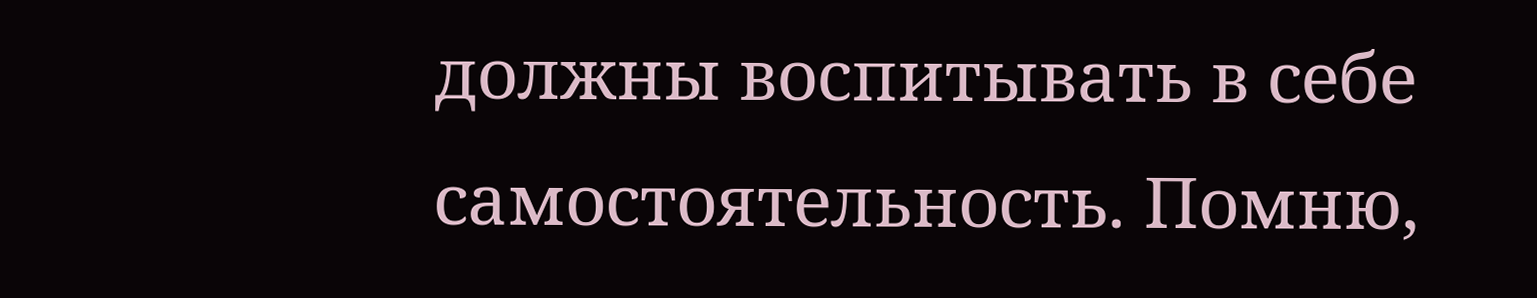должны воспитывать в себе самостоятельность. Помню,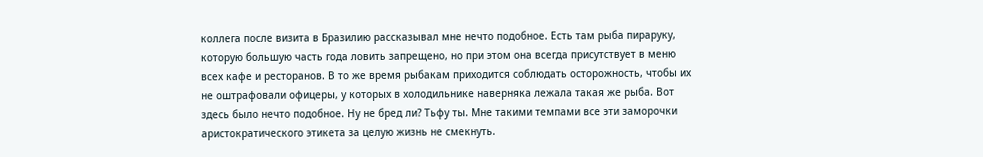коллега после визита в Бразилию рассказывал мне нечто подобное. Есть там рыба пираруку, которую большую часть года ловить запрещено, но при этом она всегда присутствует в меню всех кафе и ресторанов. В то же время рыбакам приходится соблюдать осторожность, чтобы их не оштрафовали офицеры, у которых в холодильнике наверняка лежала такая же рыба. Вот здесь было нечто подобное. Ну не бред ли? Тьфу ты. Мне такими темпами все эти заморочки аристократического этикета за целую жизнь не смекнуть.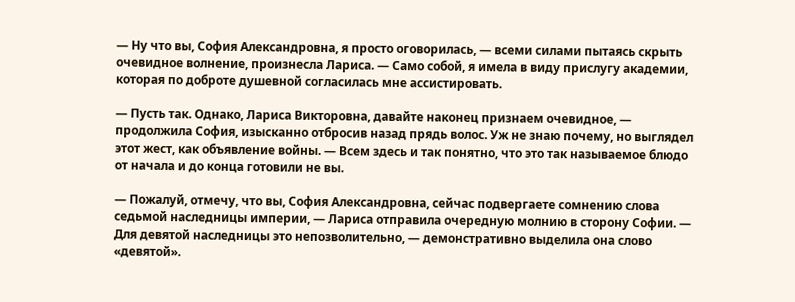— Ну что вы, София Александровна, я просто оговорилась, — всеми силами пытаясь скрыть очевидное волнение, произнесла Лариса. — Само собой, я имела в виду прислугу академии, которая по доброте душевной согласилась мне ассистировать.

— Пусть так. Однако, Лариса Викторовна, давайте наконец признаем очевидное, — продолжила София, изысканно отбросив назад прядь волос. Уж не знаю почему, но выглядел этот жест, как объявление войны. — Всем здесь и так понятно, что это так называемое блюдо от начала и до конца готовили не вы.

— Пожалуй, отмечу, что вы, София Александровна, сейчас подвергаете сомнению слова седьмой наследницы империи, — Лариса отправила очередную молнию в сторону Софии. — Для девятой наследницы это непозволительно, — демонстративно выделила она слово «девятой».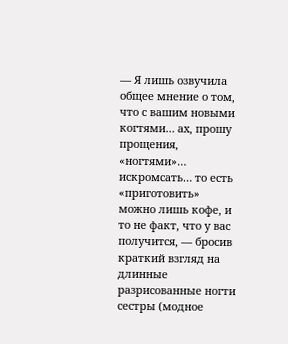— Я лишь озвучила общее мнение о том, что с вашим новыми когтями… ах, прошу прощения, «ногтями»… искромсать… то есть «приготовить» можно лишь кофе, и то не факт, что у вас получится, — бросив краткий взгляд на длинные разрисованные ногти сестры (модное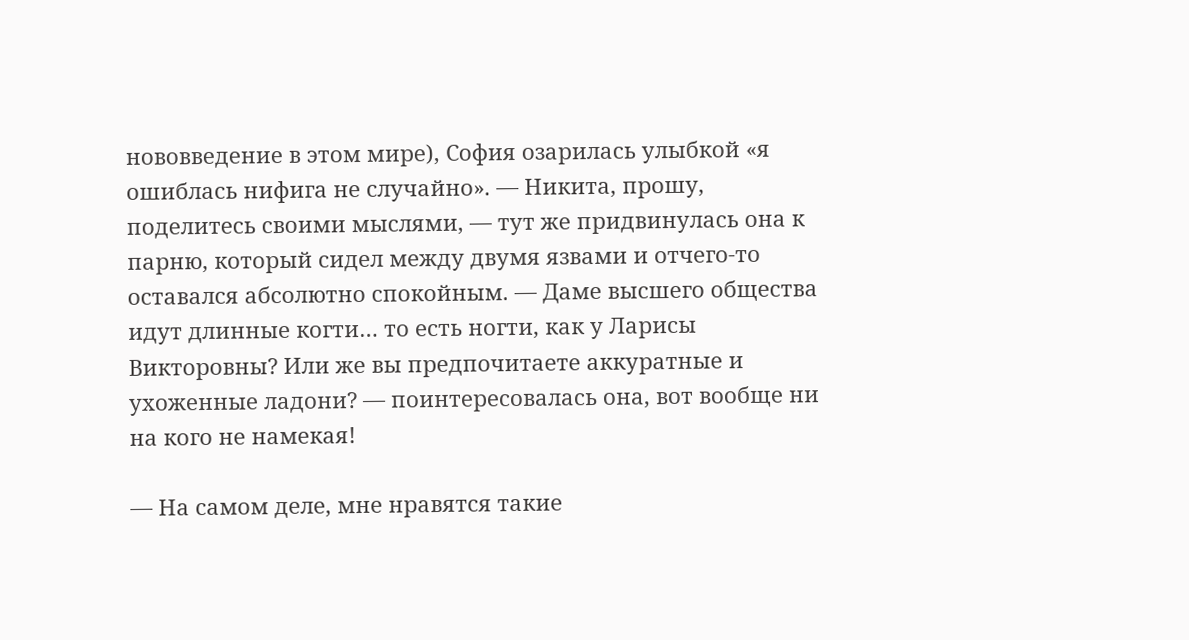нововведение в этом мире), София озарилась улыбкой «я ошиблась нифига не случайно». — Никита, прошу, поделитесь своими мыслями, — тут же придвинулась она к парню, который сидел между двумя язвами и отчего-то оставался абсолютно спокойным. — Даме высшего общества идут длинные когти… то есть ногти, как у Ларисы Викторовны? Или же вы предпочитаете аккуратные и ухоженные ладони? — поинтересовалась она, вот вообще ни на кого не намекая!

— На самом деле, мне нравятся такие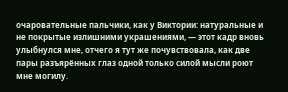очаровательные пальчики, как у Виктории: натуральные и не покрытые излишними украшениями, — этот кадр вновь улыбнулся мне, отчего я тут же почувствовала, как две пары разъярённых глаз одной только силой мысли роют мне могилу.